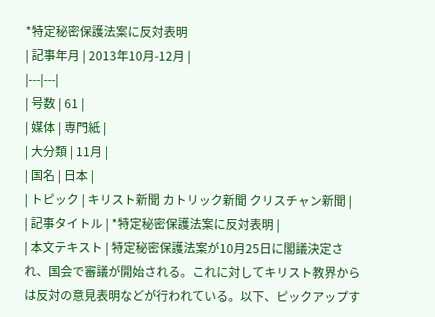*特定秘密保護法案に反対表明
| 記事年月 | 2013年10月-12月 |
|---|---|
| 号数 | 61 |
| 媒体 | 専門紙 |
| 大分類 | 11月 |
| 国名 | 日本 |
| トピック | キリスト新聞 カトリック新聞 クリスチャン新聞 |
| 記事タイトル | *特定秘密保護法案に反対表明 |
| 本文テキスト | 特定秘密保護法案が10月25日に閣議決定され、国会で審議が開始される。これに対してキリスト教界からは反対の意見表明などが行われている。以下、ピックアップす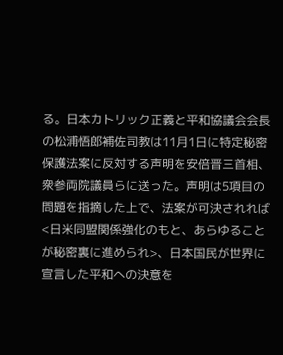る。日本カトリック正義と平和協議会会長の松浦悟郎補佐司教は11月1日に特定秘密保護法案に反対する声明を安倍晋三首相、衆参両院議員らに送った。声明は5項目の問題を指摘した上で、法案が可決されれば<日米同盟関係強化のもと、あらゆることが秘密裏に進められ>、日本国民が世界に宣言した平和への決意を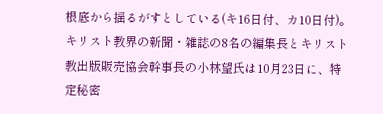根底から揺るがすとしている(キ16日付、カ10日付)。キリスト教界の新聞・雑誌の8名の編集長とキリスト教出版販売協会幹事長の小林望氏は10月23日に、特定秘密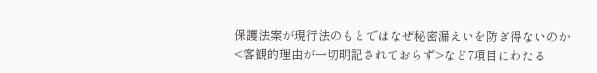保護法案が現行法のもとではなぜ秘密漏えいを防ぎ得ないのか<客観的理由が一切明記されておらず>など7項目にわたる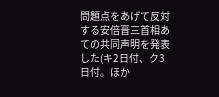問題点をあげて反対する安倍晋三首相あての共同声明を発表した(キ2日付、ク3日付。ほか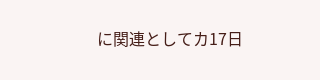に関連としてカ17日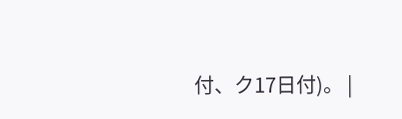付、ク17日付)。 |